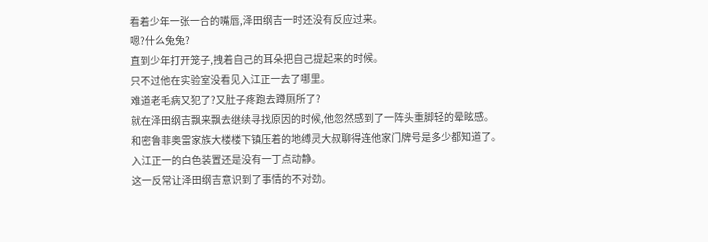看着少年一张一合的嘴唇,泽田纲吉一时还没有反应过来。
嗯?什么兔兔?
直到少年打开笼子,拽着自己的耳朵把自己提起来的时候。
只不过他在实验室没看见入江正一去了哪里。
难道老毛病又犯了?又肚子疼跑去蹲厕所了?
就在泽田纲吉飘来飘去继续寻找原因的时候,他忽然感到了一阵头重脚轻的晕眩感。
和密鲁菲奥雷家族大楼楼下镇压着的地缚灵大叔聊得连他家门牌号是多少都知道了。
入江正一的白色装置还是没有一丁点动静。
这一反常让泽田纲吉意识到了事情的不对劲。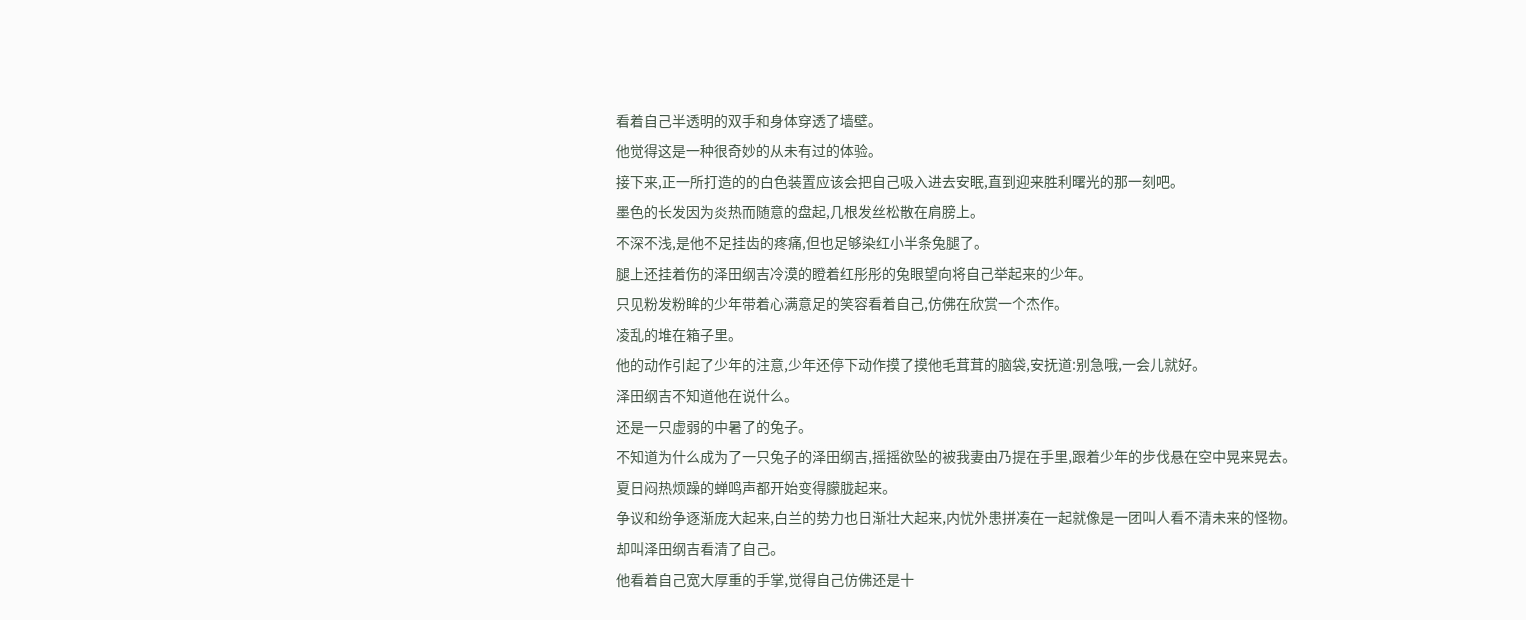看着自己半透明的双手和身体穿透了墙壁。
他觉得这是一种很奇妙的从未有过的体验。
接下来,正一所打造的的白色装置应该会把自己吸入进去安眠,直到迎来胜利曙光的那一刻吧。
墨色的长发因为炎热而随意的盘起,几根发丝松散在肩膀上。
不深不浅,是他不足挂齿的疼痛,但也足够染红小半条兔腿了。
腿上还挂着伤的泽田纲吉冷漠的瞪着红彤彤的兔眼望向将自己举起来的少年。
只见粉发粉眸的少年带着心满意足的笑容看着自己,仿佛在欣赏一个杰作。
凌乱的堆在箱子里。
他的动作引起了少年的注意,少年还停下动作摸了摸他毛茸茸的脑袋,安抚道:别急哦,一会儿就好。
泽田纲吉不知道他在说什么。
还是一只虚弱的中暑了的兔子。
不知道为什么成为了一只兔子的泽田纲吉,摇摇欲坠的被我妻由乃提在手里,跟着少年的步伐悬在空中晃来晃去。
夏日闷热烦躁的蝉鸣声都开始变得朦胧起来。
争议和纷争逐渐庞大起来,白兰的势力也日渐壮大起来,内忧外患拼凑在一起就像是一团叫人看不清未来的怪物。
却叫泽田纲吉看清了自己。
他看着自己宽大厚重的手掌,觉得自己仿佛还是十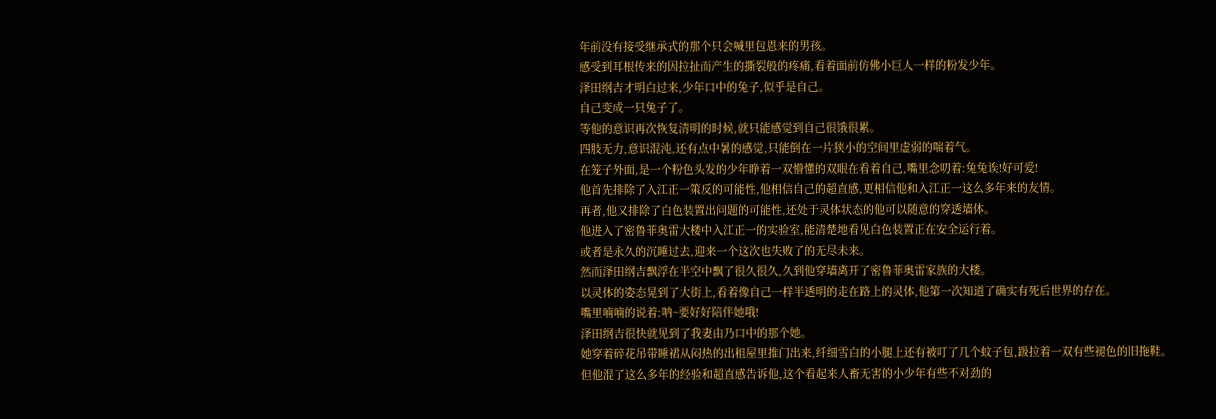年前没有接受继承式的那个只会喊里包恩来的男孩。
感受到耳根传来的因拉扯而产生的撕裂般的疼痛,看着面前仿佛小巨人一样的粉发少年。
泽田纲吉才明白过来,少年口中的兔子,似乎是自己。
自己变成一只兔子了。
等他的意识再次恢复清明的时候,就只能感觉到自己很饿很累。
四肢无力,意识混沌,还有点中暑的感觉,只能倒在一片狭小的空间里虚弱的喘着气。
在笼子外面,是一个粉色头发的少年睁着一双懵懂的双眼在看着自己,嘴里念叨着:兔兔诶!好可爱!
他首先排除了入江正一策反的可能性,他相信自己的超直感,更相信他和入江正一这么多年来的友情。
再者,他又排除了白色装置出问题的可能性,还处于灵体状态的他可以随意的穿透墙体。
他进入了密鲁菲奥雷大楼中入江正一的实验室,能清楚地看见白色装置正在安全运行着。
或者是永久的沉睡过去,迎来一个这次也失败了的无尽未来。
然而泽田纲吉飘浮在半空中飘了很久很久,久到他穿墙离开了密鲁菲奥雷家族的大楼。
以灵体的姿态晃到了大街上,看着像自己一样半透明的走在路上的灵体,他第一次知道了确实有死后世界的存在。
嘴里喃喃的说着:呐~要好好陪伴她哦!
泽田纲吉很快就见到了我妻由乃口中的那个她。
她穿着碎花吊带睡裙从闷热的出租屋里推门出来,纤细雪白的小腿上还有被叮了几个蚊子包,趿拉着一双有些褪色的旧拖鞋。
但他混了这么多年的经验和超直感告诉他,这个看起来人畜无害的小少年有些不对劲的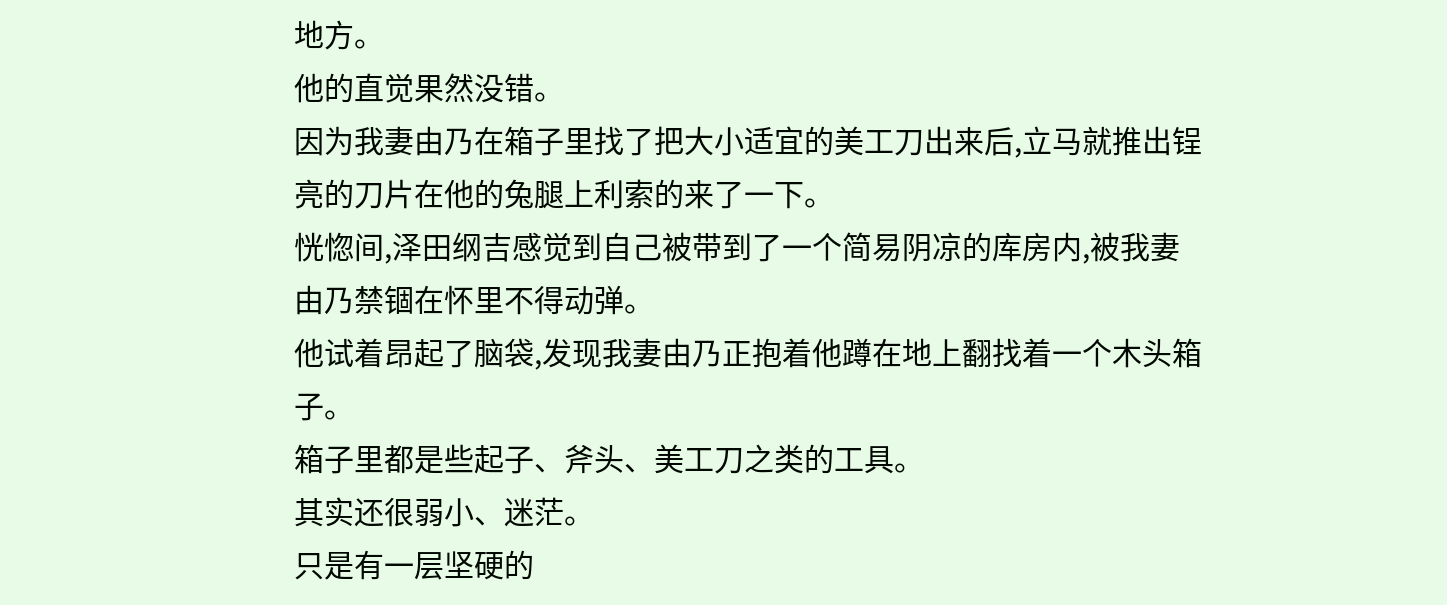地方。
他的直觉果然没错。
因为我妻由乃在箱子里找了把大小适宜的美工刀出来后,立马就推出锃亮的刀片在他的兔腿上利索的来了一下。
恍惚间,泽田纲吉感觉到自己被带到了一个简易阴凉的库房内,被我妻由乃禁锢在怀里不得动弹。
他试着昂起了脑袋,发现我妻由乃正抱着他蹲在地上翻找着一个木头箱子。
箱子里都是些起子、斧头、美工刀之类的工具。
其实还很弱小、迷茫。
只是有一层坚硬的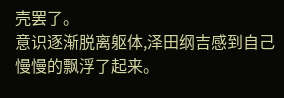壳罢了。
意识逐渐脱离躯体,泽田纲吉感到自己慢慢的飘浮了起来。